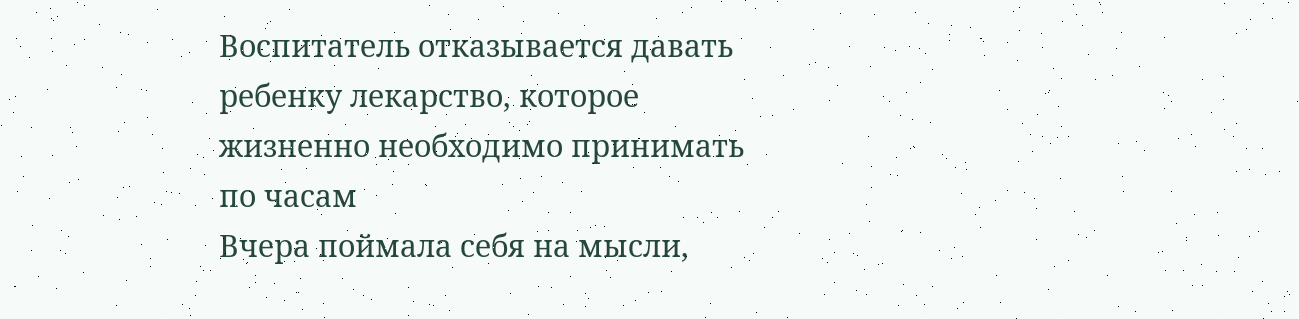Воспитатель отказывается давать ребенку лекарство, которое жизненно необходимо принимать по часам
Вчера поймала себя на мысли,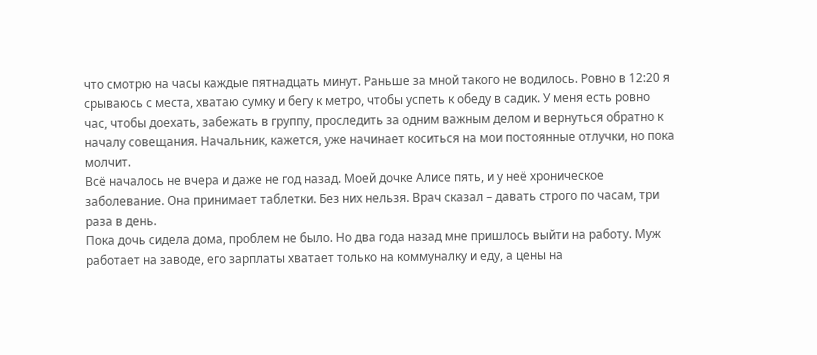что смотрю на часы каждые пятнадцать минут. Раньше за мной такого не водилось. Ровно в 12:20 я срываюсь с места, хватаю сумку и бегу к метро, чтобы успеть к обеду в садик. У меня есть ровно час, чтобы доехать, забежать в группу, проследить за одним важным делом и вернуться обратно к началу совещания. Начальник, кажется, уже начинает коситься на мои постоянные отлучки, но пока молчит.
Всё началось не вчера и даже не год назад. Моей дочке Алисе пять, и у неё хроническое заболевание. Она принимает таблетки. Без них нельзя. Врач сказал – давать строго по часам, три раза в день.
Пока дочь сидела дома, проблем не было. Но два года назад мне пришлось выйти на работу. Муж работает на заводе, его зарплаты хватает только на коммуналку и еду, а цены на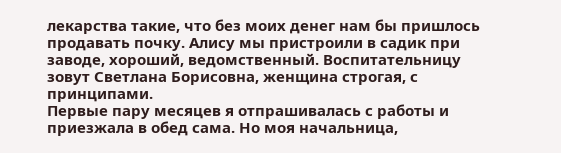лекарства такие, что без моих денег нам бы пришлось продавать почку. Алису мы пристроили в садик при заводе, хороший, ведомственный. Воспитательницу зовут Светлана Борисовна, женщина строгая, с принципами.
Первые пару месяцев я отпрашивалась с работы и приезжала в обед сама. Но моя начальница,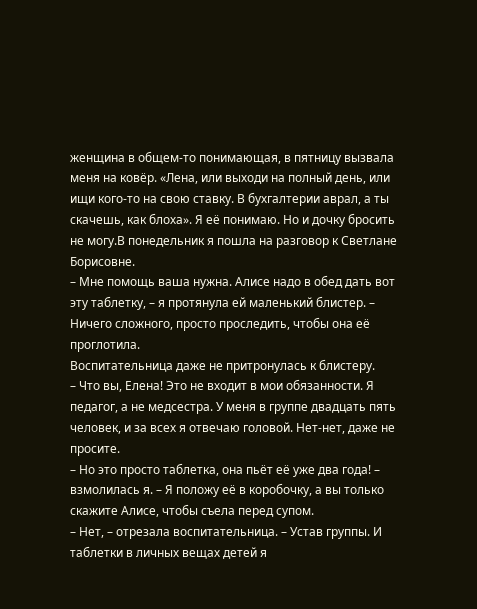женщина в общем-то понимающая, в пятницу вызвала меня на ковёр. «Лена, или выходи на полный день, или ищи кого-то на свою ставку. В бухгалтерии аврал, а ты скачешь, как блоха». Я её понимаю. Но и дочку бросить не могу.В понедельник я пошла на разговор к Светлане Борисовне.
– Мне помощь ваша нужна. Алисе надо в обед дать вот эту таблетку, – я протянула ей маленький блистер. – Ничего сложного, просто проследить, чтобы она её проглотила.
Воспитательница даже не притронулась к блистеру.
– Что вы, Елена! Это не входит в мои обязанности. Я педагог, а не медсестра. У меня в группе двадцать пять человек, и за всех я отвечаю головой. Нет-нет, даже не просите.
– Но это просто таблетка, она пьёт её уже два года! – взмолилась я. – Я положу её в коробочку, а вы только скажите Алисе, чтобы съела перед супом.
– Нет, – отрезала воспитательница. – Устав группы. И таблетки в личных вещах детей я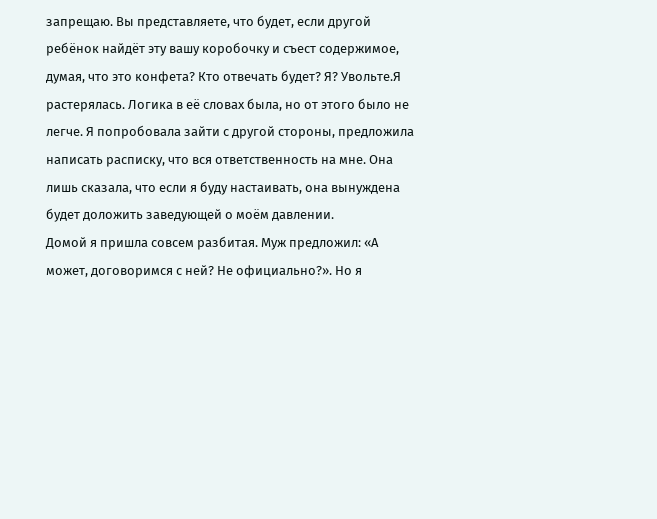запрещаю. Вы представляете, что будет, если другой ребёнок найдёт эту вашу коробочку и съест содержимое, думая, что это конфета? Кто отвечать будет? Я? Увольте.Я растерялась. Логика в её словах была, но от этого было не легче. Я попробовала зайти с другой стороны, предложила написать расписку, что вся ответственность на мне. Она лишь сказала, что если я буду настаивать, она вынуждена будет доложить заведующей о моём давлении.
Домой я пришла совсем разбитая. Муж предложил: «А может, договоримся с ней? Не официально?». Но я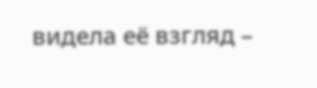видела её взгляд –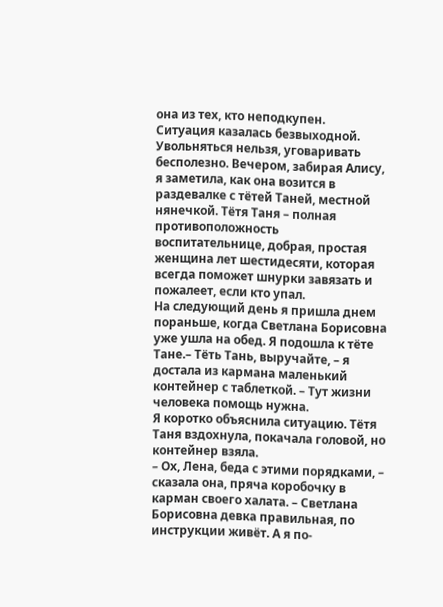она из тех, кто неподкупен.
Ситуация казалась безвыходной. Увольняться нельзя, уговаривать бесполезно. Вечером, забирая Алису, я заметила, как она возится в раздевалке с тётей Таней, местной нянечкой. Тётя Таня – полная противоположность воспитательнице, добрая, простая женщина лет шестидесяти, которая всегда поможет шнурки завязать и пожалеет, если кто упал.
На следующий день я пришла днем пораньше, когда Светлана Борисовна уже ушла на обед. Я подошла к тёте Тане.– Тёть Тань, выручайте, – я достала из кармана маленький контейнер с таблеткой. – Тут жизни человека помощь нужна.
Я коротко объяснила ситуацию. Тётя Таня вздохнула, покачала головой, но контейнер взяла.
– Ох, Лена, беда с этими порядками, – сказала она, пряча коробочку в карман своего халата. – Светлана Борисовна девка правильная, по инструкции живёт. А я по-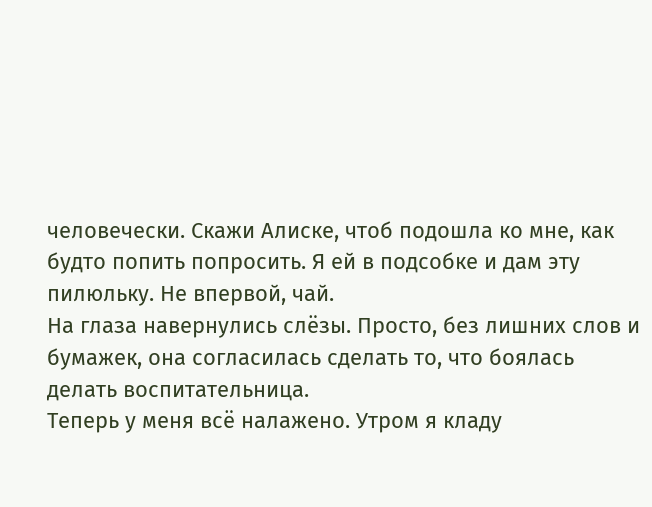человечески. Скажи Алиске, чтоб подошла ко мне, как будто попить попросить. Я ей в подсобке и дам эту пилюльку. Не впервой, чай.
На глаза навернулись слёзы. Просто, без лишних слов и бумажек, она согласилась сделать то, что боялась делать воспитательница.
Теперь у меня всё налажено. Утром я кладу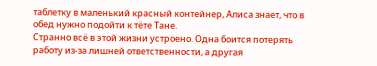таблетку в маленький красный контейнер, Алиса знает, что в обед нужно подойти к тёте Тане.
Странно всё в этой жизни устроено. Одна боится потерять работу из-за лишней ответственности, а другая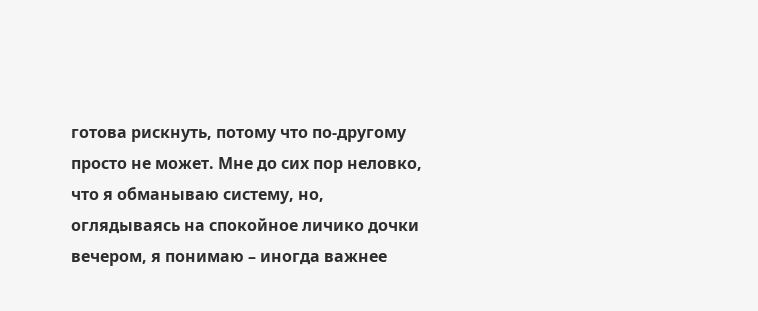готова рискнуть, потому что по-другому просто не может. Мне до сих пор неловко, что я обманываю систему, но, оглядываясь на спокойное личико дочки вечером, я понимаю – иногда важнее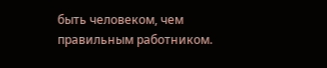быть человеком, чем правильным работником.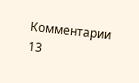Комментарии 13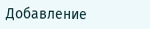Добавление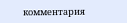комментария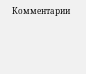Комментарии